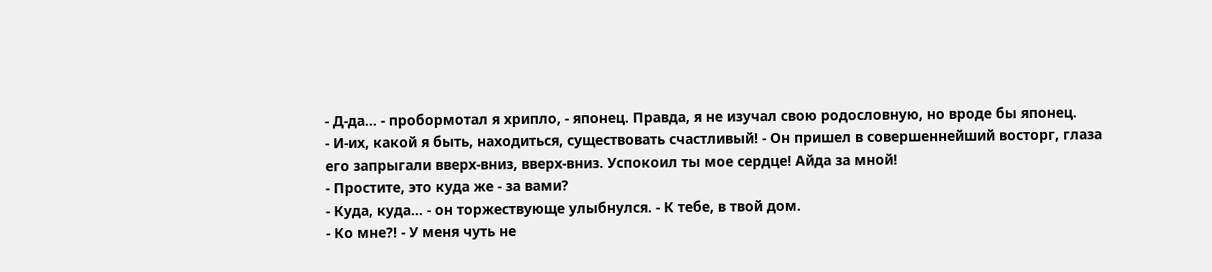- Д-да... - пробормотал я хрипло, - японец. Правда, я не изучал свою родословную, но вроде бы японец.
- И-их, какой я быть, находиться, существовать счастливый! - Он пришел в совершеннейший восторг, глаза его запрыгали вверх-вниз, вверх-вниз. Успокоил ты мое сердце! Айда за мной!
- Простите, это куда же - за вами?
- Куда, куда... - он торжествующе улыбнулся. - К тебе, в твой дом.
- Ко мне?! - У меня чуть не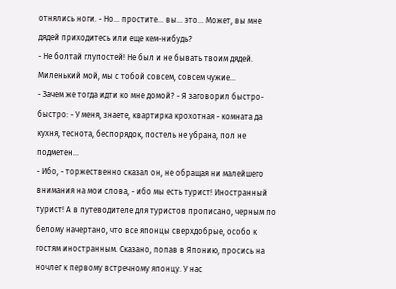отнялись ноги. - Но... простите... вы... это... Может, вы мне дядей приходитесь или еще кем-нибудь?
- Не болтай глупостей! Не был и не бывать твоим дядей. Миленький мой, мы с тобой совсем, совсем чужие...
- Зачем же тогда идти ко мне домой? - Я заговорил быстро-быстро: - У меня, знаете, квартирка крохотная - комната да кухня, теснота, беспорядок, постель не убрана, пол не подметен...
- Ибо, - торжественно сказал он, не обращая ни малейшего внимания на мои слова, - ибо мы есть турист! Иностранный турист! А в путеводителе для туристов прописано, черным по белому начертано, что все японцы сверхдобрые, особо к гостям иностранным. Сказано, попав в Японию, просись на ночлег к первому встречному японцу. У нас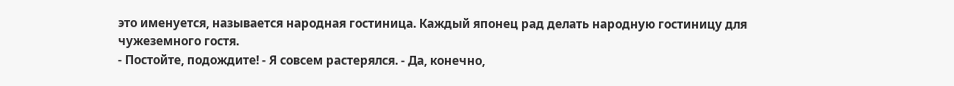это именуется, называется народная гостиница. Каждый японец рад делать народную гостиницу для чужеземного гостя.
- Постойте, подождите! - Я совсем растерялся. - Да, конечно,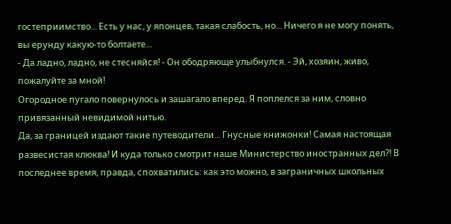гостеприимство... Есть у нас, у японцев, такая слабость, но... Ничего я не могу понять, вы ерунду какую-то болтаете...
- Да ладно, ладно, не стесняйся! - Он ободряюще улыбнулся. - Эй, хозяин, живо, пожалуйте за мной!
Огородное пугало повернулось и зашагало вперед. Я поплелся за ним, словно привязанный невидимой нитью.
Да, за границей издают такие путеводители... Гнусные книжонки! Самая настоящая развесистая клюква! И куда только смотрит наше Министерство иностранных дел?! В последнее время, правда, спохватились: как это можно, в заграничных школьных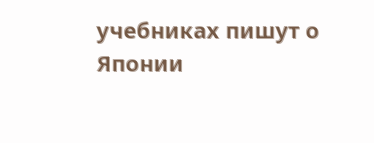учебниках пишут о Японии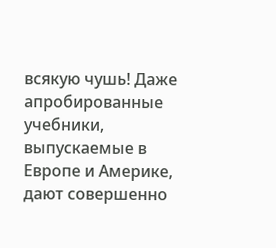всякую чушь! Даже апробированные учебники, выпускаемые в Европе и Америке, дают совершенно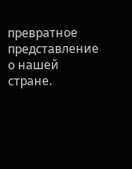превратное представление о нашей стране.